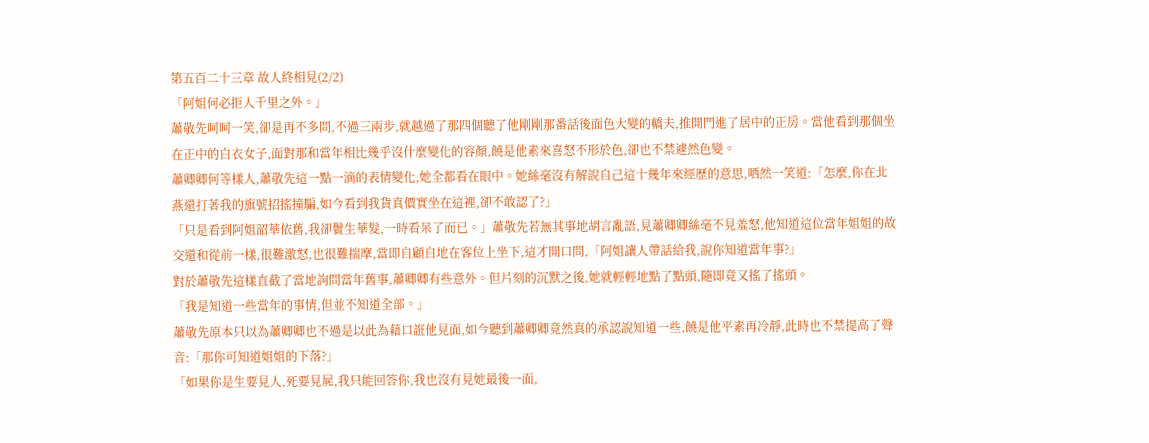第五百二十三章 故人終相見(2/2)
「阿姐何必拒人千里之外。」
蕭敬先呵呵一笑,卻是再不多問,不過三兩步,就越過了那四個聽了他剛剛那番話後面色大變的轎夫,推開門進了居中的正房。當他看到那個坐在正中的白衣女子,面對那和當年相比幾乎沒什麼變化的容顏,饒是他素來喜怒不形於色,卻也不禁遽然色變。
蕭卿卿何等樣人,蕭敬先這一點一滴的表情變化,她全都看在眼中。她絲毫沒有解說自己這十幾年來經歷的意思,哂然一笑道:「怎麼,你在北燕還打著我的旗號招搖撞騙,如今看到我貨真價實坐在這裡,卻不敢認了?」
「只是看到阿姐韶華依舊,我卻鬢生華髮,一時看呆了而已。」蕭敬先若無其事地胡言亂語,見蕭卿卿絲毫不見羞怒,他知道這位當年姐姐的故交還和從前一樣,很難激怒,也很難揣摩,當即自顧自地在客位上坐下,這才開口問,「阿姐讓人帶話給我,說你知道當年事?」
對於蕭敬先這樣直截了當地詢問當年舊事,蕭卿卿有些意外。但片刻的沉默之後,她就輕輕地點了點頭,隨即竟又搖了搖頭。
「我是知道一些當年的事情,但並不知道全部。」
蕭敬先原本只以為蕭卿卿也不過是以此為藉口誑他見面,如今聽到蕭卿卿竟然真的承認說知道一些,饒是他平素再冷靜,此時也不禁提高了聲音:「那你可知道姐姐的下落?」
「如果你是生要見人,死要見屍,我只能回答你,我也沒有見她最後一面,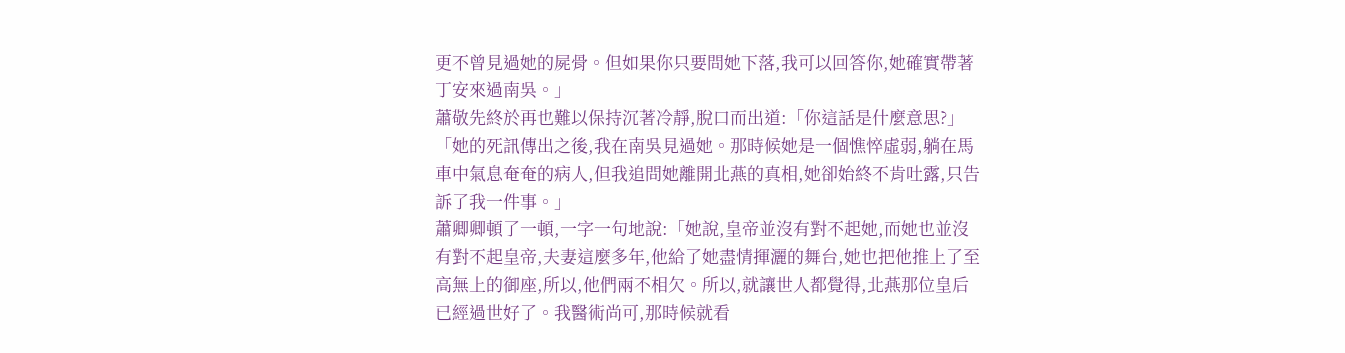更不曾見過她的屍骨。但如果你只要問她下落,我可以回答你,她確實帶著丁安來過南吳。」
蕭敬先終於再也難以保持沉著冷靜,脫口而出道:「你這話是什麼意思?」
「她的死訊傳出之後,我在南吳見過她。那時候她是一個憔悴虛弱,躺在馬車中氣息奄奄的病人,但我追問她離開北燕的真相,她卻始終不肯吐露,只告訴了我一件事。」
蕭卿卿頓了一頓,一字一句地說:「她說,皇帝並沒有對不起她,而她也並沒有對不起皇帝,夫妻這麼多年,他給了她盡情揮灑的舞台,她也把他推上了至高無上的御座,所以,他們兩不相欠。所以,就讓世人都覺得,北燕那位皇后已經過世好了。我醫術尚可,那時候就看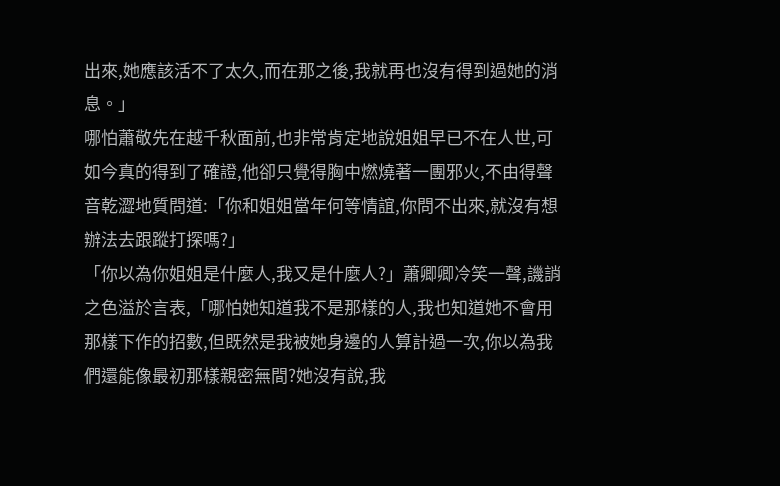出來,她應該活不了太久,而在那之後,我就再也沒有得到過她的消息。」
哪怕蕭敬先在越千秋面前,也非常肯定地說姐姐早已不在人世,可如今真的得到了確證,他卻只覺得胸中燃燒著一團邪火,不由得聲音乾澀地質問道:「你和姐姐當年何等情誼,你問不出來,就沒有想辦法去跟蹤打探嗎?」
「你以為你姐姐是什麼人,我又是什麼人?」蕭卿卿冷笑一聲,譏誚之色溢於言表,「哪怕她知道我不是那樣的人,我也知道她不會用那樣下作的招數,但既然是我被她身邊的人算計過一次,你以為我們還能像最初那樣親密無間?她沒有說,我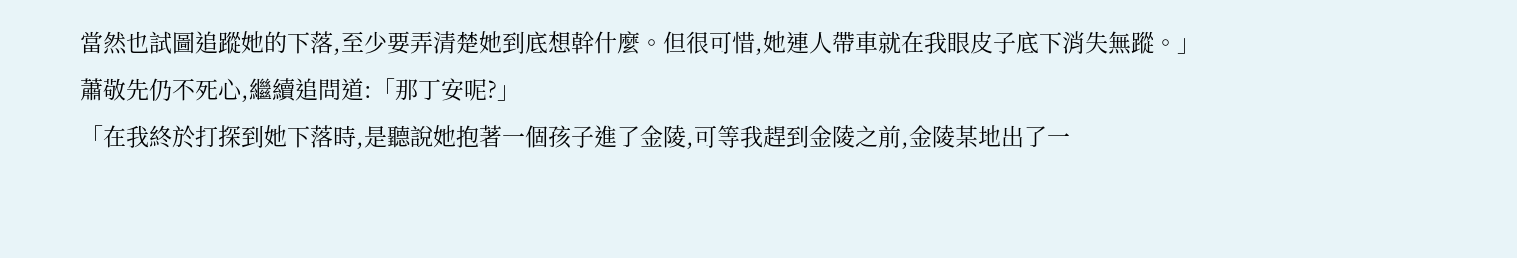當然也試圖追蹤她的下落,至少要弄清楚她到底想幹什麼。但很可惜,她連人帶車就在我眼皮子底下消失無蹤。」
蕭敬先仍不死心,繼續追問道:「那丁安呢?」
「在我終於打探到她下落時,是聽說她抱著一個孩子進了金陵,可等我趕到金陵之前,金陵某地出了一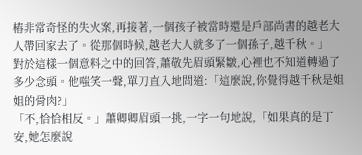樁非常奇怪的失火案,再接著,一個孩子被當時還是戶部尚書的越老大人帶回家去了。從那個時候,越老大人就多了一個孫子,越千秋。」
對於這樣一個意料之中的回答,蕭敬先眉頭緊皺,心裡也不知道轉過了多少念頭。他嗤笑一聲,單刀直入地問道:「這麼說,你覺得越千秋是姐姐的骨肉?」
「不,恰恰相反。」蕭卿卿眉頭一挑,一字一句地說,「如果真的是丁安,她怎麼說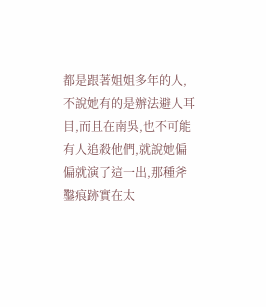都是跟著姐姐多年的人,不說她有的是辦法避人耳目,而且在南吳,也不可能有人追殺他們,就說她偏偏就演了這一出,那種斧鑿痕跡實在太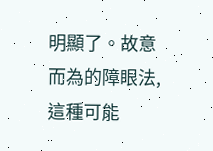明顯了。故意而為的障眼法,這種可能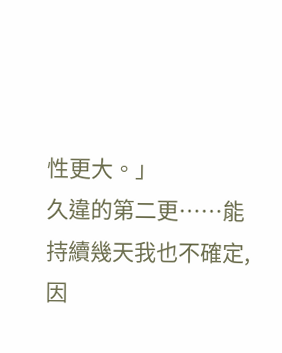性更大。」
久違的第二更……能持續幾天我也不確定,因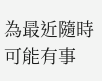為最近隨時可能有事